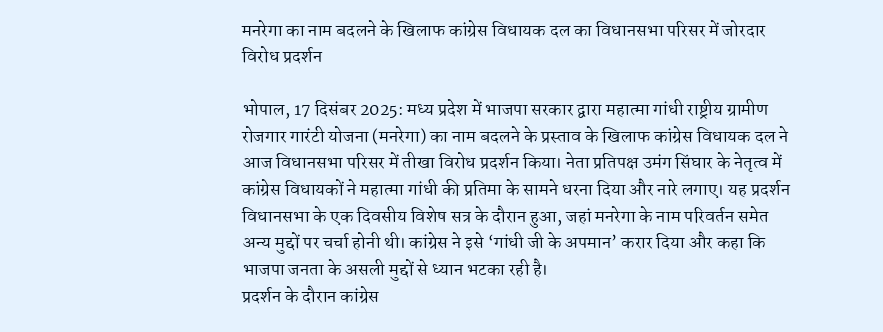मनरेगा का नाम बदलने के खिलाफ कांग्रेस विधायक दल का विधानसभा परिसर में जोरदार विरोध प्रदर्शन

भोपाल, 17 दिसंबर 2025: मध्य प्रदेश में भाजपा सरकार द्वारा महात्मा गांधी राष्ट्रीय ग्रामीण रोजगार गारंटी योजना (मनरेगा) का नाम बदलने के प्रस्ताव के खिलाफ कांग्रेस विधायक दल ने आज विधानसभा परिसर में तीखा विरोध प्रदर्शन किया। नेता प्रतिपक्ष उमंग सिंघार के नेतृत्व में कांग्रेस विधायकों ने महात्मा गांधी की प्रतिमा के सामने धरना दिया और नारे लगाए। यह प्रदर्शन विधानसभा के एक दिवसीय विशेष सत्र के दौरान हुआ, जहां मनरेगा के नाम परिवर्तन समेत अन्य मुद्दों पर चर्चा होनी थी। कांग्रेस ने इसे ‘गांधी जी के अपमान’ करार दिया और कहा कि भाजपा जनता के असली मुद्दों से ध्यान भटका रही है।
प्रदर्शन के दौरान कांग्रेस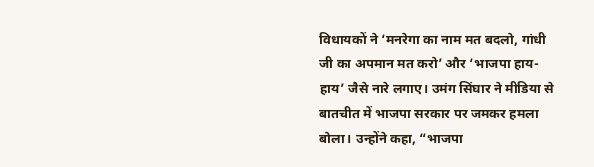विधायकों ने ‘मनरेगा का नाम मत बदलो, गांधी जी का अपमान मत करो’ और ‘भाजपा हाय-हाय’ जैसे नारे लगाए। उमंग सिंघार ने मीडिया से बातचीत में भाजपा सरकार पर जमकर हमला बोला। उन्होंने कहा, “भाजपा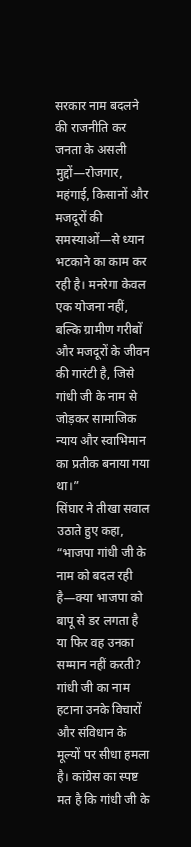सरकार नाम बदलने की राजनीति कर जनता के असली मुद्दों—रोजगार, महंगाई, किसानों और मजदूरों की समस्याओं—से ध्यान भटकाने का काम कर रही है। मनरेगा केवल एक योजना नहीं, बल्कि ग्रामीण गरीबों और मजदूरों के जीवन की गारंटी है, जिसे गांधी जी के नाम से जोड़कर सामाजिक न्याय और स्वाभिमान का प्रतीक बनाया गया था।”
सिंघार ने तीखा सवाल उठाते हुए कहा, “भाजपा गांधी जी के नाम को बदल रही है—क्या भाजपा को बापू से डर लगता है या फिर वह उनका सम्मान नहीं करती? गांधी जी का नाम हटाना उनके विचारों और संविधान के मूल्यों पर सीधा हमला है। कांग्रेस का स्पष्ट मत है कि गांधी जी के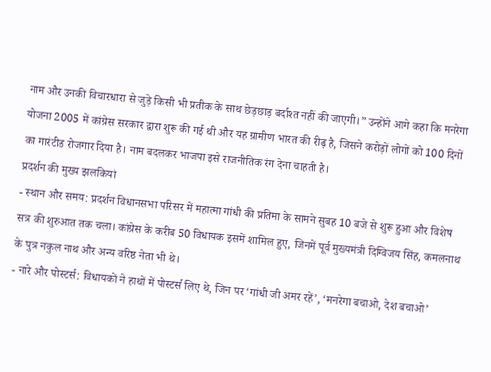नाम और उनकी विचारधारा से जुड़े किसी भी प्रतीक के साथ छेड़छाड़ बर्दाश्त नहीं की जाएगी।” उन्होंने आगे कहा कि मनरेगा योजना 2005 में कांग्रेस सरकार द्वारा शुरू की गई थी और यह ग्रामीण भारत की रीढ़ है, जिसने करोड़ों लोगों को 100 दिनों का गारंटीड रोजगार दिया है। नाम बदलकर भाजपा इसे राजनीतिक रंग देना चाहती है।
प्रदर्शन की मुख्य झलकियां
- स्थान और समय: प्रदर्शन विधानसभा परिसर में महात्मा गांधी की प्रतिमा के सामने सुबह 10 बजे से शुरू हुआ और विशेष सत्र की शुरुआत तक चला। कांग्रेस के करीब 50 विधायक इसमें शामिल हुए, जिनमें पूर्व मुख्यमंत्री दिग्विजय सिंह, कमलनाथ के पुत्र नकुल नाथ और अन्य वरिष्ठ नेता भी थे।
- नारे और पोस्टर्स: विधायकों ने हाथों में पोस्टर्स लिए थे, जिन पर ‘गांधी जी अमर रहें’, ‘मनरेगा बचाओ, देश बचाओ’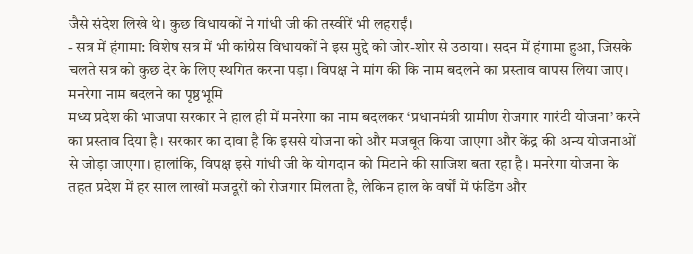जैसे संदेश लिखे थे। कुछ विधायकों ने गांधी जी की तस्वीरें भी लहराईं।
- सत्र में हंगामा: विशेष सत्र में भी कांग्रेस विधायकों ने इस मुद्दे को जोर-शोर से उठाया। सदन में हंगामा हुआ, जिसके चलते सत्र को कुछ देर के लिए स्थगित करना पड़ा। विपक्ष ने मांग की कि नाम बदलने का प्रस्ताव वापस लिया जाए।
मनरेगा नाम बदलने का पृष्ठभूमि
मध्य प्रदेश की भाजपा सरकार ने हाल ही में मनरेगा का नाम बदलकर ‘प्रधानमंत्री ग्रामीण रोजगार गारंटी योजना’ करने का प्रस्ताव दिया है। सरकार का दावा है कि इससे योजना को और मजबूत किया जाएगा और केंद्र की अन्य योजनाओं से जोड़ा जाएगा। हालांकि, विपक्ष इसे गांधी जी के योगदान को मिटाने की साजिश बता रहा है। मनरेगा योजना के तहत प्रदेश में हर साल लाखों मजदूरों को रोजगार मिलता है, लेकिन हाल के वर्षों में फंडिंग और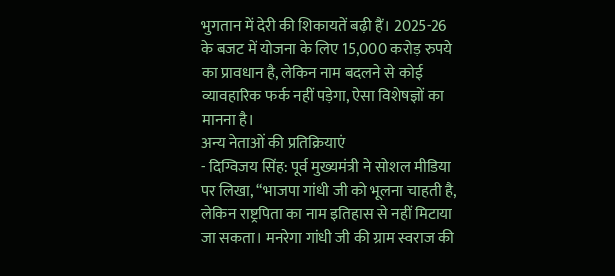भुगतान में देरी की शिकायतें बढ़ी हैं। 2025-26 के बजट में योजना के लिए 15,000 करोड़ रुपये का प्रावधान है, लेकिन नाम बदलने से कोई व्यावहारिक फर्क नहीं पड़ेगा, ऐसा विशेषज्ञों का मानना है।
अन्य नेताओं की प्रतिक्रियाएं
- दिग्विजय सिंह: पूर्व मुख्यमंत्री ने सोशल मीडिया पर लिखा, “भाजपा गांधी जी को भूलना चाहती है, लेकिन राष्ट्रपिता का नाम इतिहास से नहीं मिटाया जा सकता। मनरेगा गांधी जी की ग्राम स्वराज की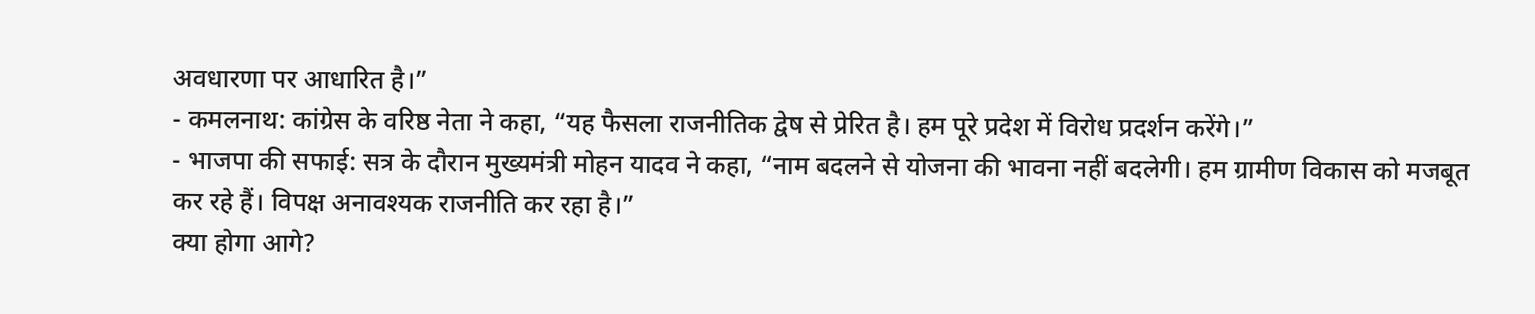अवधारणा पर आधारित है।”
- कमलनाथ: कांग्रेस के वरिष्ठ नेता ने कहा, “यह फैसला राजनीतिक द्वेष से प्रेरित है। हम पूरे प्रदेश में विरोध प्रदर्शन करेंगे।”
- भाजपा की सफाई: सत्र के दौरान मुख्यमंत्री मोहन यादव ने कहा, “नाम बदलने से योजना की भावना नहीं बदलेगी। हम ग्रामीण विकास को मजबूत कर रहे हैं। विपक्ष अनावश्यक राजनीति कर रहा है।”
क्या होगा आगे?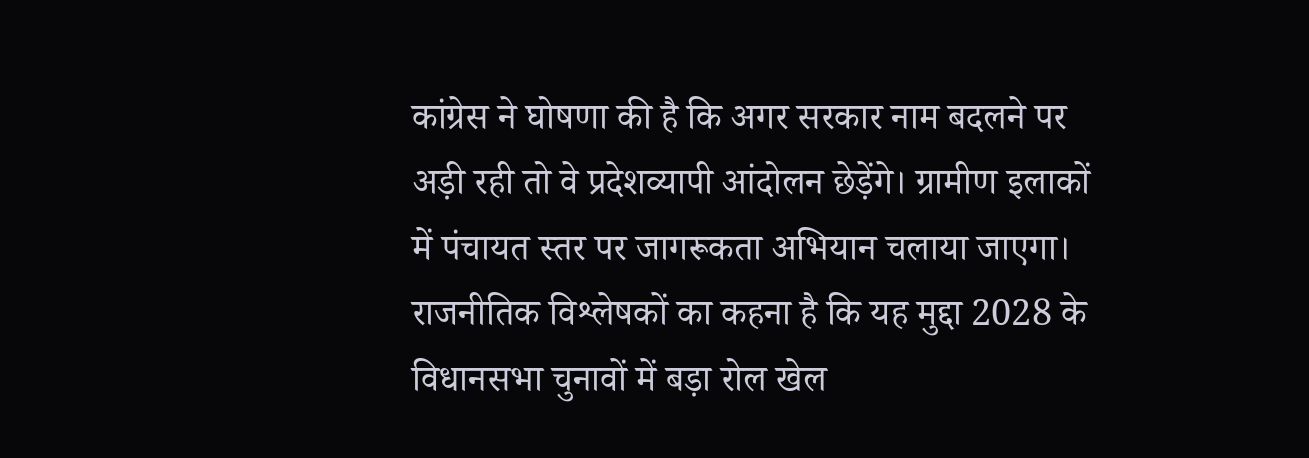कांग्रेस ने घोषणा की है कि अगर सरकार नाम बदलने पर अड़ी रही तो वे प्रदेशव्यापी आंदोलन छेड़ेंगे। ग्रामीण इलाकों में पंचायत स्तर पर जागरूकता अभियान चलाया जाएगा। राजनीतिक विश्लेषकों का कहना है कि यह मुद्दा 2028 के विधानसभा चुनावों में बड़ा रोल खेल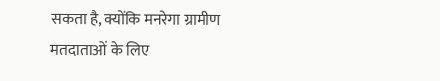सकता है, क्योंकि मनरेगा ग्रामीण मतदाताओं के लिए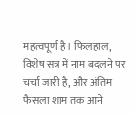महत्वपूर्ण है। फिलहाल, विशेष सत्र में नाम बदलने पर चर्चा जारी है, और अंतिम फैसला शाम तक आने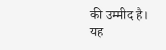की उम्मीद है।
यह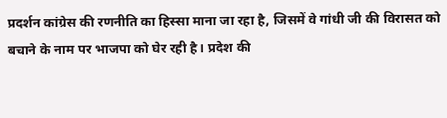प्रदर्शन कांग्रेस की रणनीति का हिस्सा माना जा रहा है, जिसमें वे गांधी जी की विरासत को बचाने के नाम पर भाजपा को घेर रही है। प्रदेश की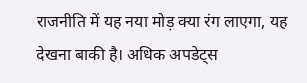राजनीति में यह नया मोड़ क्या रंग लाएगा, यह देखना बाकी है। अधिक अपडेट्स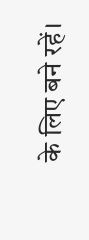के लिए बने रहें।